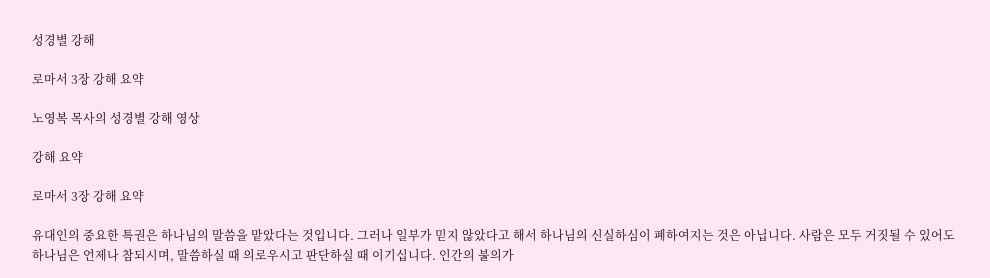성경별 강해

로마서 3장 강해 요약

노영복 목사의 성경별 강해 영상

강해 요약

로마서 3장 강해 요약

유대인의 중요한 특권은 하나님의 말씀을 맡았다는 것입니다. 그러나 일부가 믿지 않았다고 해서 하나님의 신실하심이 폐하여지는 것은 아닙니다. 사람은 모두 거짓될 수 있어도 하나님은 언제나 참되시며, 말씀하실 때 의로우시고 판단하실 때 이기십니다. 인간의 불의가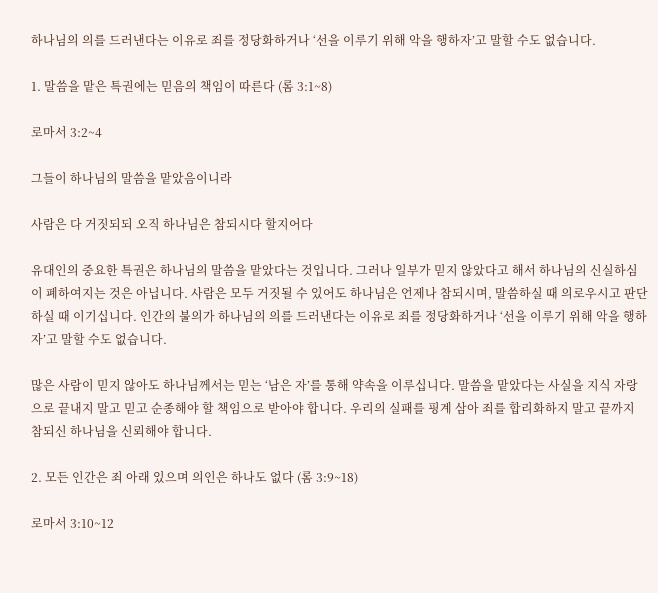하나님의 의를 드러낸다는 이유로 죄를 정당화하거나 ‘선을 이루기 위해 악을 행하자’고 말할 수도 없습니다.

1. 말씀을 맡은 특권에는 믿음의 책임이 따른다 (롬 3:1~8)

로마서 3:2~4

그들이 하나님의 말씀을 맡았음이니라

사람은 다 거짓되되 오직 하나님은 참되시다 할지어다

유대인의 중요한 특권은 하나님의 말씀을 맡았다는 것입니다. 그러나 일부가 믿지 않았다고 해서 하나님의 신실하심이 폐하여지는 것은 아닙니다. 사람은 모두 거짓될 수 있어도 하나님은 언제나 참되시며, 말씀하실 때 의로우시고 판단하실 때 이기십니다. 인간의 불의가 하나님의 의를 드러낸다는 이유로 죄를 정당화하거나 ‘선을 이루기 위해 악을 행하자’고 말할 수도 없습니다.

많은 사람이 믿지 않아도 하나님께서는 믿는 ‘남은 자’를 통해 약속을 이루십니다. 말씀을 맡았다는 사실을 지식 자랑으로 끝내지 말고 믿고 순종해야 할 책임으로 받아야 합니다. 우리의 실패를 핑계 삼아 죄를 합리화하지 말고 끝까지 참되신 하나님을 신뢰해야 합니다.

2. 모든 인간은 죄 아래 있으며 의인은 하나도 없다 (롬 3:9~18)

로마서 3:10~12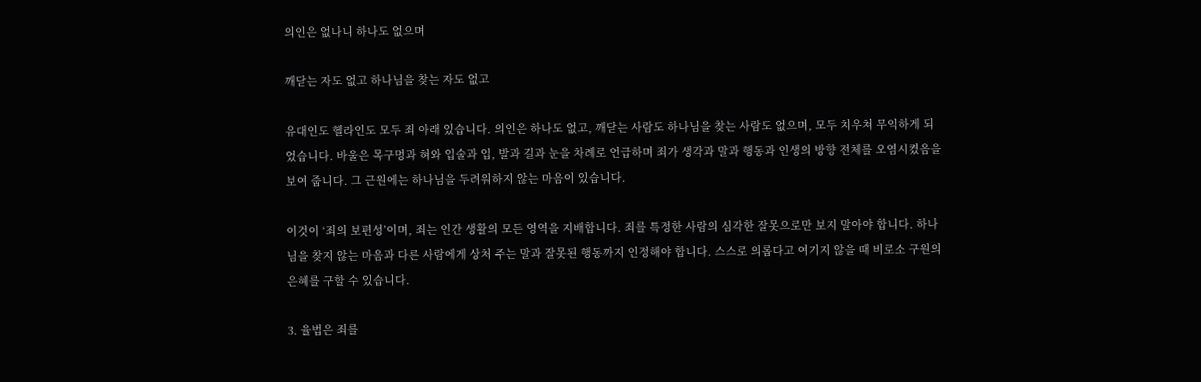의인은 없나니 하나도 없으며

깨닫는 자도 없고 하나님을 찾는 자도 없고

유대인도 헬라인도 모두 죄 아래 있습니다. 의인은 하나도 없고, 깨닫는 사람도 하나님을 찾는 사람도 없으며, 모두 치우쳐 무익하게 되었습니다. 바울은 목구멍과 혀와 입술과 입, 발과 길과 눈을 차례로 언급하며 죄가 생각과 말과 행동과 인생의 방향 전체를 오염시켰음을 보여 줍니다. 그 근원에는 하나님을 두려워하지 않는 마음이 있습니다.

이것이 ‘죄의 보편성’이며, 죄는 인간 생활의 모든 영역을 지배합니다. 죄를 특정한 사람의 심각한 잘못으로만 보지 말아야 합니다. 하나님을 찾지 않는 마음과 다른 사람에게 상처 주는 말과 잘못된 행동까지 인정해야 합니다. 스스로 의롭다고 여기지 않을 때 비로소 구원의 은혜를 구할 수 있습니다.

3. 율법은 죄를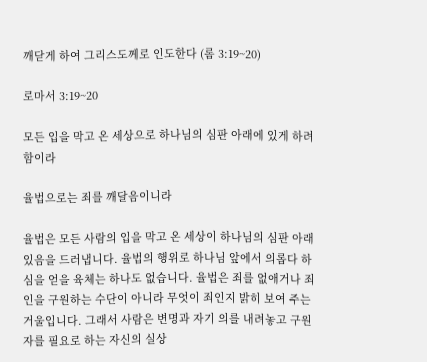깨닫게 하여 그리스도께로 인도한다 (롬 3:19~20)

로마서 3:19~20

모든 입을 막고 온 세상으로 하나님의 심판 아래에 있게 하려 함이라

율법으로는 죄를 깨달음이니라

율법은 모든 사람의 입을 막고 온 세상이 하나님의 심판 아래 있음을 드러냅니다. 율법의 행위로 하나님 앞에서 의롭다 하심을 얻을 육체는 하나도 없습니다. 율법은 죄를 없애거나 죄인을 구원하는 수단이 아니라 무엇이 죄인지 밝히 보여 주는 거울입니다. 그래서 사람은 변명과 자기 의를 내려놓고 구원자를 필요로 하는 자신의 실상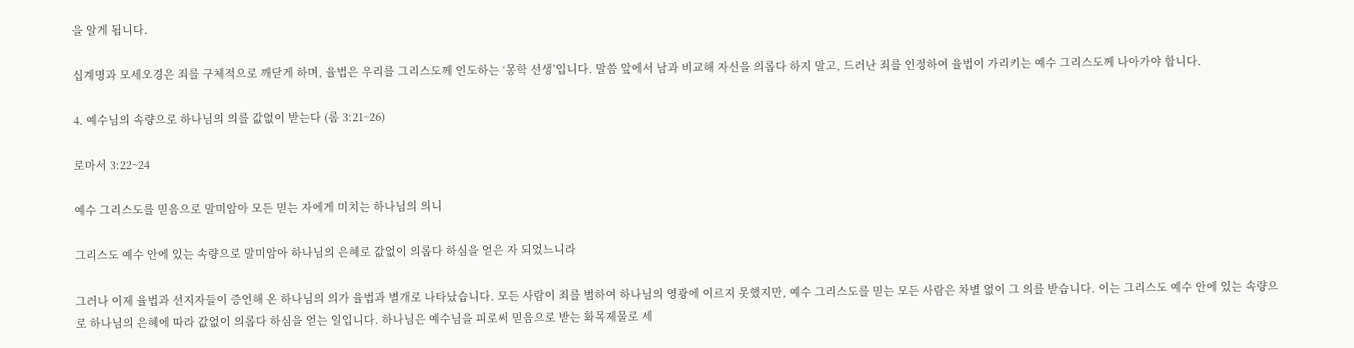을 알게 됩니다.

십계명과 모세오경은 죄를 구체적으로 깨닫게 하며, 율법은 우리를 그리스도께 인도하는 ‘몽학 선생’입니다. 말씀 앞에서 남과 비교해 자신을 의롭다 하지 말고, 드러난 죄를 인정하여 율법이 가리키는 예수 그리스도께 나아가야 합니다.

4. 예수님의 속량으로 하나님의 의를 값없이 받는다 (롬 3:21~26)

로마서 3:22~24

예수 그리스도를 믿음으로 말미암아 모든 믿는 자에게 미치는 하나님의 의니

그리스도 예수 안에 있는 속량으로 말미암아 하나님의 은혜로 값없이 의롭다 하심을 얻은 자 되었느니라

그러나 이제 율법과 선지자들이 증언해 온 하나님의 의가 율법과 별개로 나타났습니다. 모든 사람이 죄를 범하여 하나님의 영광에 이르지 못했지만, 예수 그리스도를 믿는 모든 사람은 차별 없이 그 의를 받습니다. 이는 그리스도 예수 안에 있는 속량으로 하나님의 은혜에 따라 값없이 의롭다 하심을 얻는 일입니다. 하나님은 예수님을 피로써 믿음으로 받는 화목제물로 세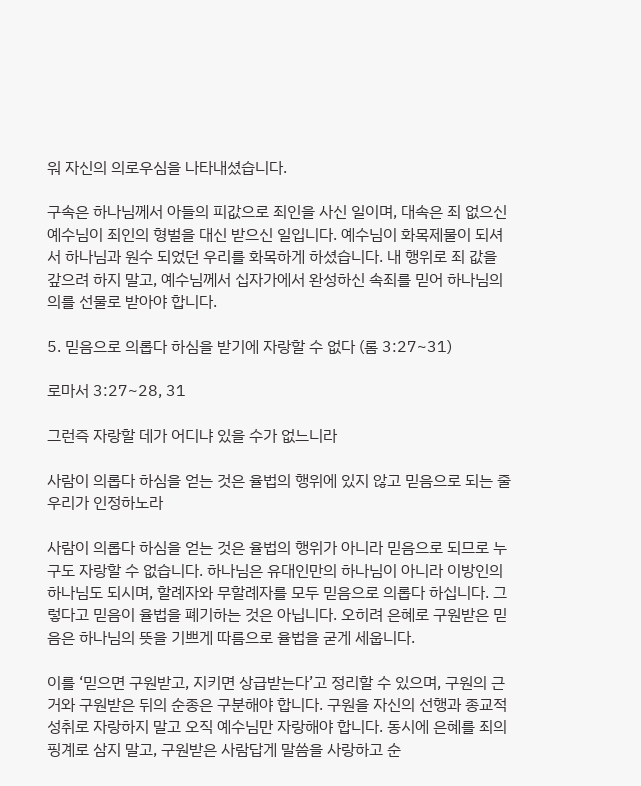워 자신의 의로우심을 나타내셨습니다.

구속은 하나님께서 아들의 피값으로 죄인을 사신 일이며, 대속은 죄 없으신 예수님이 죄인의 형벌을 대신 받으신 일입니다. 예수님이 화목제물이 되셔서 하나님과 원수 되었던 우리를 화목하게 하셨습니다. 내 행위로 죄 값을 갚으려 하지 말고, 예수님께서 십자가에서 완성하신 속죄를 믿어 하나님의 의를 선물로 받아야 합니다.

5. 믿음으로 의롭다 하심을 받기에 자랑할 수 없다 (롬 3:27~31)

로마서 3:27~28, 31

그런즉 자랑할 데가 어디냐 있을 수가 없느니라

사람이 의롭다 하심을 얻는 것은 율법의 행위에 있지 않고 믿음으로 되는 줄 우리가 인정하노라

사람이 의롭다 하심을 얻는 것은 율법의 행위가 아니라 믿음으로 되므로 누구도 자랑할 수 없습니다. 하나님은 유대인만의 하나님이 아니라 이방인의 하나님도 되시며, 할례자와 무할례자를 모두 믿음으로 의롭다 하십니다. 그렇다고 믿음이 율법을 폐기하는 것은 아닙니다. 오히려 은혜로 구원받은 믿음은 하나님의 뜻을 기쁘게 따름으로 율법을 굳게 세웁니다.

이를 ‘믿으면 구원받고, 지키면 상급받는다’고 정리할 수 있으며, 구원의 근거와 구원받은 뒤의 순종은 구분해야 합니다. 구원을 자신의 선행과 종교적 성취로 자랑하지 말고 오직 예수님만 자랑해야 합니다. 동시에 은혜를 죄의 핑계로 삼지 말고, 구원받은 사람답게 말씀을 사랑하고 순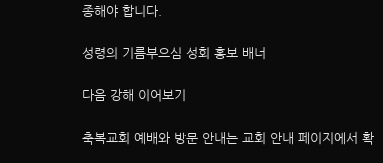종해야 합니다.

성령의 기름부으심 성회 홍보 배너

다음 강해 이어보기

축복교회 예배와 방문 안내는 교회 안내 페이지에서 확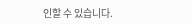인할 수 있습니다.